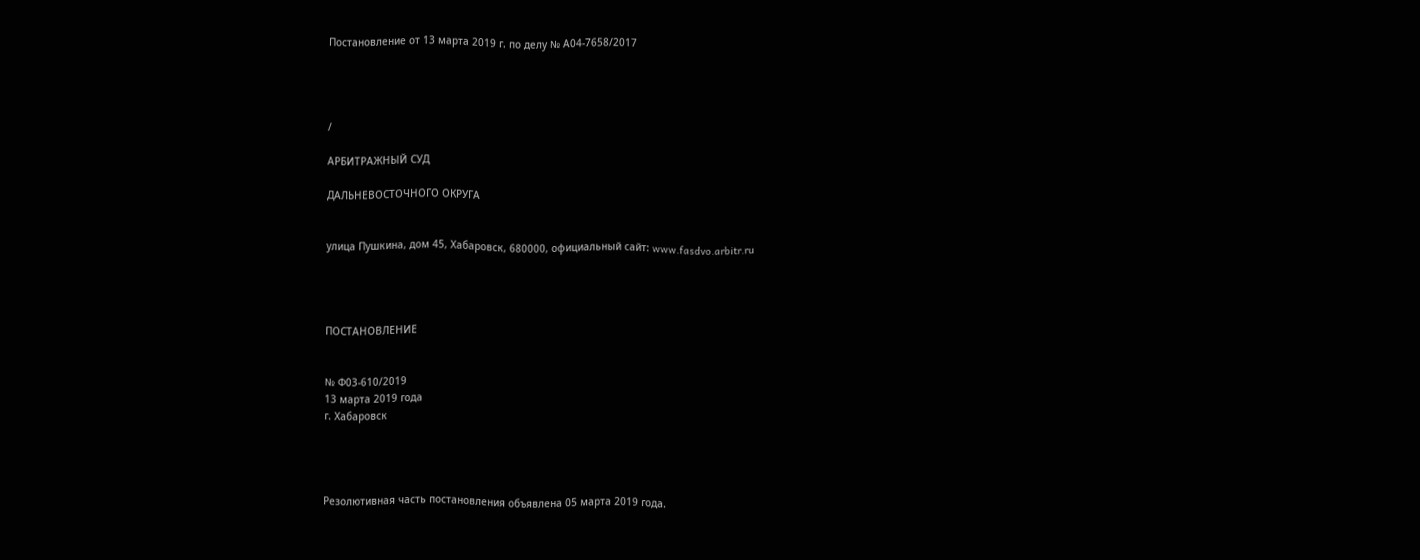Постановление от 13 марта 2019 г. по делу № А04-7658/2017




/

АРБИТРАЖНЫЙ СУД

ДАЛЬНЕВОСТОЧНОГО ОКРУГА


улица Пушкина, дом 45, Хабаровск, 680000, официальный сайт: www.fasdvo.arbitr.ru




ПОСТАНОВЛЕНИЕ


№ Ф03-610/2019
13 марта 2019 года
г. Хабаровск




Резолютивная часть постановления объявлена 05 марта 2019 года.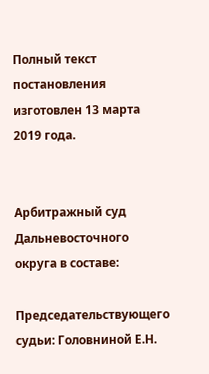Полный текст постановления изготовлен 13 марта 2019 года.


Арбитражный суд Дальневосточного округа в составе:

Председательствующего судьи: Головниной Е.Н.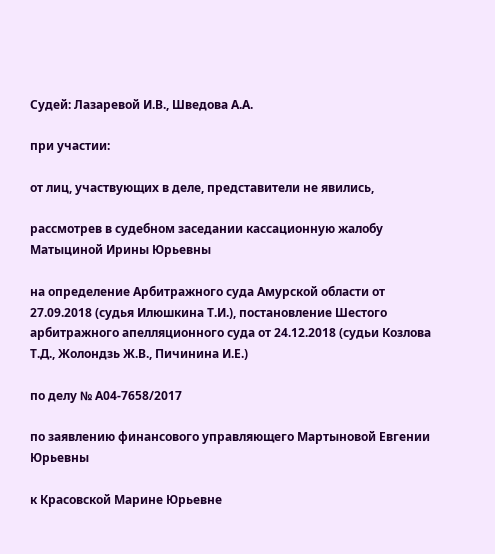Судей: Лазаревой И.В., Шведова А.А.

при участии:

от лиц, участвующих в деле, представители не явились,

рассмотрев в судебном заседании кассационную жалобу Матыциной Ирины Юрьевны

на определение Арбитражного суда Амурской области от 27.09.2018 (судья Илюшкина Т.И.), постановление Шестого арбитражного апелляционного суда от 24.12.2018 (судьи Козлова Т.Д., Жолондзь Ж.В., Пичинина И.Е.)

по делу № А04-7658/2017

по заявлению финансового управляющего Мартыновой Евгении Юрьевны

к Красовской Марине Юрьевне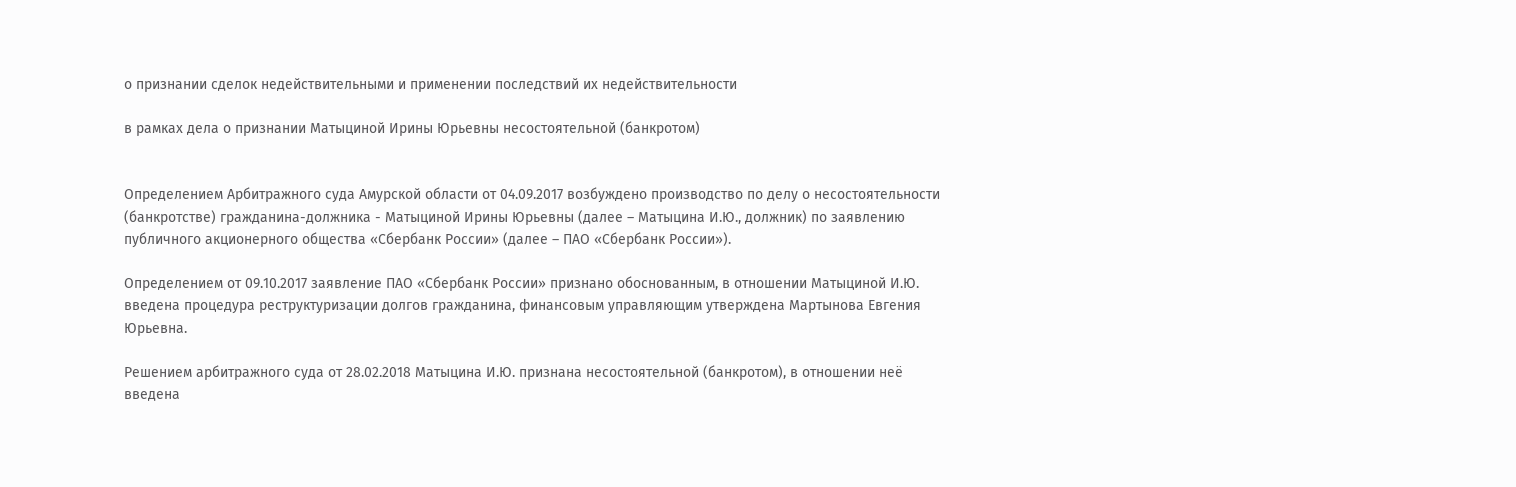о признании сделок недействительными и применении последствий их недействительности

в рамках дела о признании Матыциной Ирины Юрьевны несостоятельной (банкротом)


Определением Арбитражного суда Амурской области от 04.09.2017 возбуждено производство по делу о несостоятельности (банкротстве) гражданина-должника - Матыциной Ирины Юрьевны (далее – Матыцина И.Ю., должник) по заявлению публичного акционерного общества «Сбербанк России» (далее – ПАО «Сбербанк России»).

Определением от 09.10.2017 заявление ПАО «Сбербанк России» признано обоснованным, в отношении Матыциной И.Ю. введена процедура реструктуризации долгов гражданина, финансовым управляющим утверждена Мартынова Евгения Юрьевна.

Решением арбитражного суда от 28.02.2018 Матыцина И.Ю. признана несостоятельной (банкротом), в отношении неё введена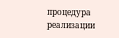процедура реализации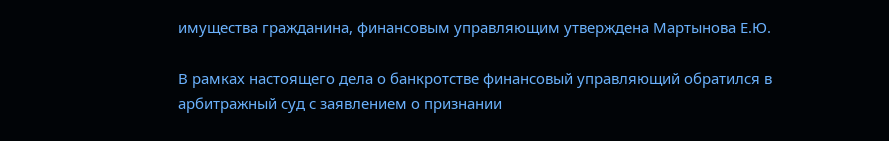имущества гражданина, финансовым управляющим утверждена Мартынова Е.Ю.

В рамках настоящего дела о банкротстве финансовый управляющий обратился в арбитражный суд с заявлением о признании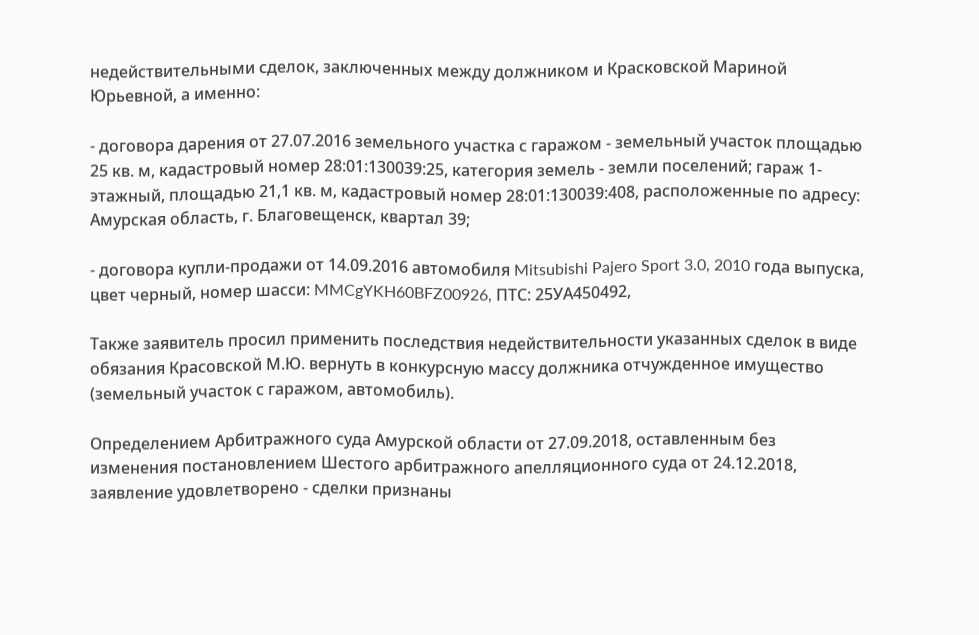недействительными сделок, заключенных между должником и Красковской Мариной Юрьевной, а именно:

- договора дарения от 27.07.2016 земельного участка с гаражом - земельный участок площадью 25 кв. м, кадастровый номер 28:01:130039:25, категория земель - земли поселений; гараж 1-этажный, площадью 21,1 кв. м, кадастровый номер 28:01:130039:408, расположенные по адресу: Амурская область, г. Благовещенск, квартал 39;

- договора купли-продажи от 14.09.2016 автомобиля Mitsubishi Pajero Sport 3.0, 2010 года выпуска, цвет черный, номер шасси: MMCgYKH60BFZ00926, ПТС: 25УА450492,

Также заявитель просил применить последствия недействительности указанных сделок в виде обязания Красовской М.Ю. вернуть в конкурсную массу должника отчужденное имущество (земельный участок с гаражом, автомобиль).

Определением Арбитражного суда Амурской области от 27.09.2018, оставленным без изменения постановлением Шестого арбитражного апелляционного суда от 24.12.2018, заявление удовлетворено - сделки признаны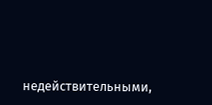недействительными,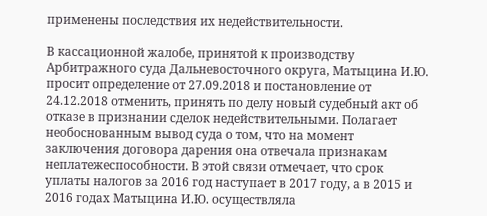применены последствия их недействительности.

В кассационной жалобе, принятой к производству Арбитражного суда Дальневосточного округа, Матыцина И.Ю. просит определение от 27.09.2018 и постановление от 24.12.2018 отменить, принять по делу новый судебный акт об отказе в признании сделок недействительными. Полагает необоснованным вывод суда о том, что на момент заключения договора дарения она отвечала признакам неплатежеспособности. В этой связи отмечает, что срок уплаты налогов за 2016 год наступает в 2017 году, а в 2015 и 2016 годах Матыцина И.Ю. осуществляла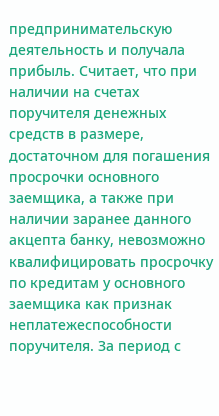предпринимательскую деятельность и получала прибыль. Считает, что при наличии на счетах поручителя денежных средств в размере, достаточном для погашения просрочки основного заемщика, а также при наличии заранее данного акцепта банку, невозможно квалифицировать просрочку по кредитам у основного заемщика как признак неплатежеспособности поручителя. За период с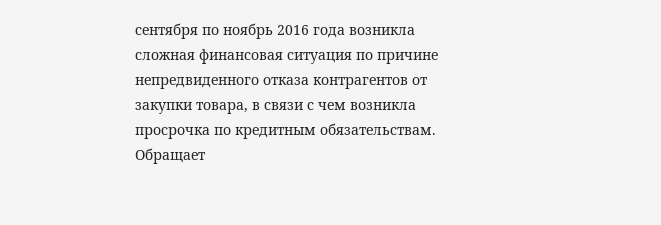сентября по ноябрь 2016 года возникла сложная финансовая ситуация по причине непредвиденного отказа контрагентов от закупки товара, в связи с чем возникла просрочка по кредитным обязательствам. Обращает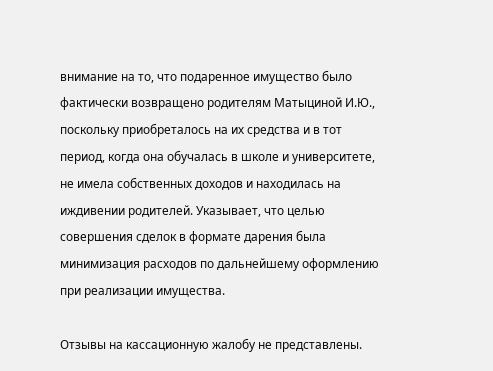внимание на то, что подаренное имущество было фактически возвращено родителям Матыциной И.Ю., поскольку приобреталось на их средства и в тот период, когда она обучалась в школе и университете, не имела собственных доходов и находилась на иждивении родителей. Указывает, что целью совершения сделок в формате дарения была минимизация расходов по дальнейшему оформлению при реализации имущества.

Отзывы на кассационную жалобу не представлены.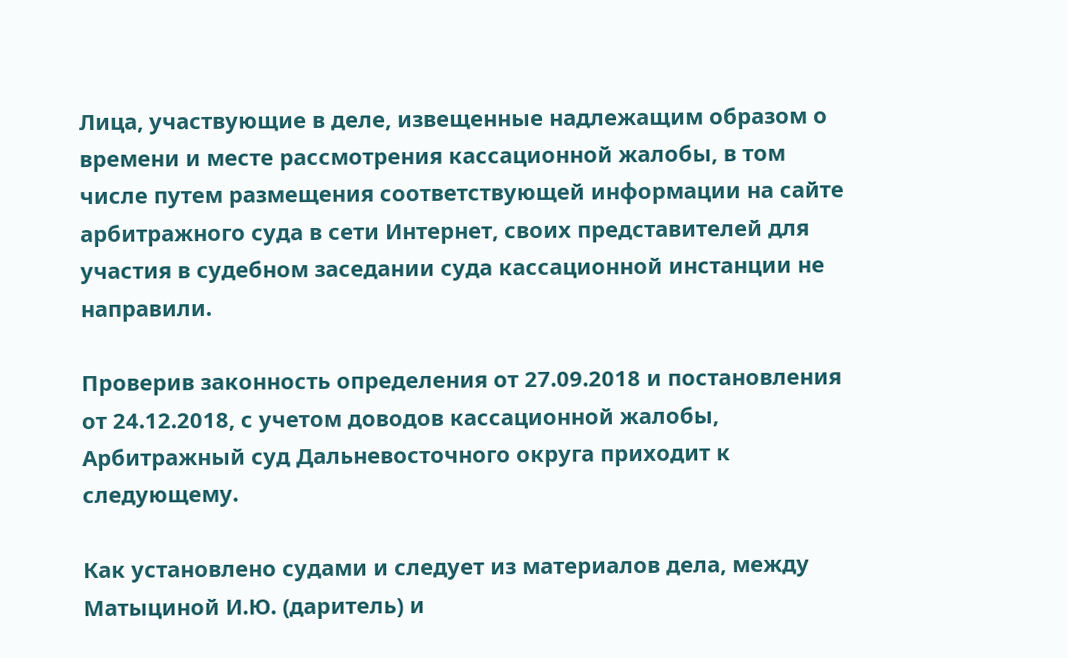Лица, участвующие в деле, извещенные надлежащим образом о времени и месте рассмотрения кассационной жалобы, в том числе путем размещения соответствующей информации на сайте арбитражного суда в сети Интернет, своих представителей для участия в судебном заседании суда кассационной инстанции не направили.

Проверив законность определения от 27.09.2018 и постановления от 24.12.2018, с учетом доводов кассационной жалобы, Арбитражный суд Дальневосточного округа приходит к следующему.

Как установлено судами и следует из материалов дела, между Матыциной И.Ю. (даритель) и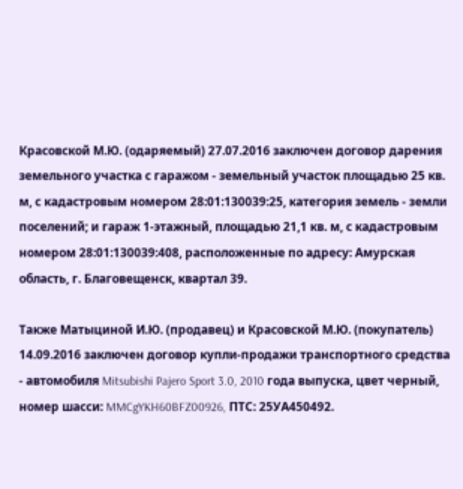Красовской М.Ю. (одаряемый) 27.07.2016 заключен договор дарения земельного участка с гаражом - земельный участок площадью 25 кв. м, с кадастровым номером 28:01:130039:25, категория земель - земли поселений; и гараж 1-этажный, площадью 21,1 кв. м, с кадастровым номером 28:01:130039:408, расположенные по адресу: Амурская область, г. Благовещенск, квартал 39.

Также Матыциной И.Ю. (продавец) и Красовской М.Ю. (покупатель) 14.09.2016 заключен договор купли-продажи транспортного средства - автомобиля Mitsubishi Pajero Sport 3.0, 2010 года выпуска, цвет черный, номер шасси: MMCgYKH60BFZ00926, ПТС: 25УА450492.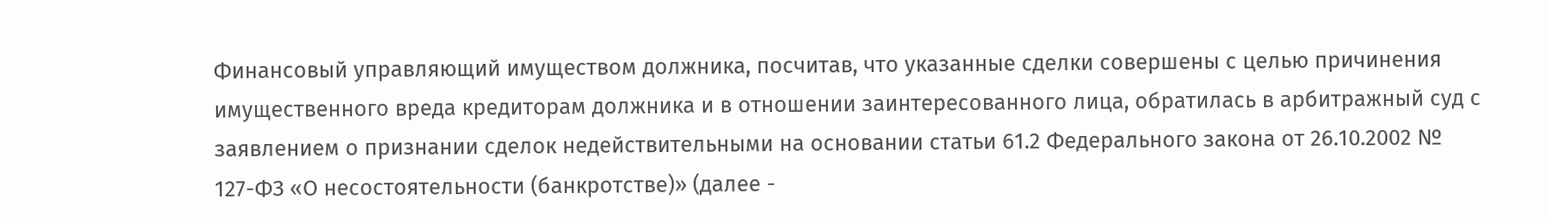Финансовый управляющий имуществом должника, посчитав, что указанные сделки совершены с целью причинения имущественного вреда кредиторам должника и в отношении заинтересованного лица, обратилась в арбитражный суд с заявлением о признании сделок недействительными на основании статьи 61.2 Федерального закона от 26.10.2002 № 127-ФЗ «О несостоятельности (банкротстве)» (далее -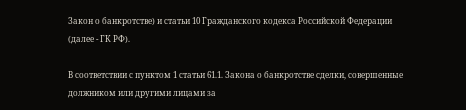Закон о банкротстве) и статьи 10 Гражданского кодекса Российской Федерации (далее - ГК РФ).

В соответствии с пунктом 1 статьи 61.1. Закона о банкротстве сделки, совершенные должником или другими лицами за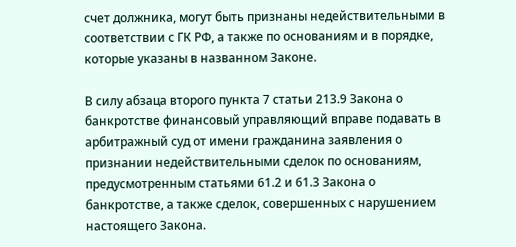счет должника, могут быть признаны недействительными в соответствии с ГК РФ, а также по основаниям и в порядке, которые указаны в названном Законе.

В силу абзаца второго пункта 7 статьи 213.9 Закона о банкротстве финансовый управляющий вправе подавать в арбитражный суд от имени гражданина заявления о признании недействительными сделок по основаниям, предусмотренным статьями 61.2 и 61.3 Закона о банкротстве, а также сделок, совершенных с нарушением настоящего Закона.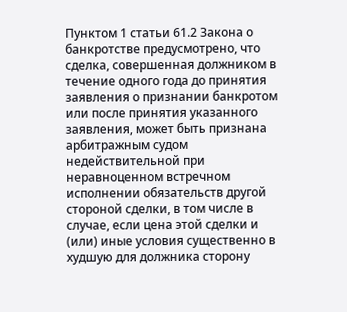Пунктом 1 статьи 61.2 Закона о банкротстве предусмотрено, что сделка, совершенная должником в течение одного года до принятия заявления о признании банкротом или после принятия указанного заявления, может быть признана арбитражным судом недействительной при неравноценном встречном исполнении обязательств другой стороной сделки, в том числе в случае, если цена этой сделки и (или) иные условия существенно в худшую для должника сторону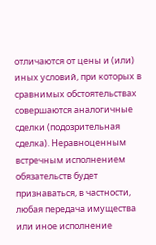отличаются от цены и (или) иных условий, при которых в сравнимых обстоятельствах совершаются аналогичные сделки (подозрительная сделка). Неравноценным встречным исполнением обязательств будет признаваться, в частности, любая передача имущества или иное исполнение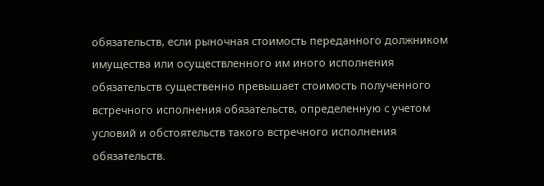обязательств, если рыночная стоимость переданного должником имущества или осуществленного им иного исполнения обязательств существенно превышает стоимость полученного встречного исполнения обязательств, определенную с учетом условий и обстоятельств такого встречного исполнения обязательств.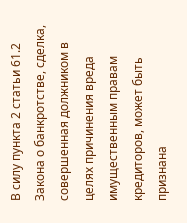В силу пункта 2 статьи 61.2 Закона о банкротстве, сделка, совершенная должником в целях причинения вреда имущественным правам кредиторов, может быть признана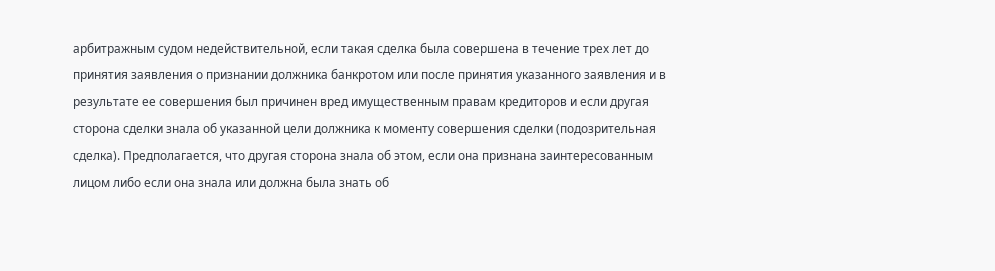арбитражным судом недействительной, если такая сделка была совершена в течение трех лет до принятия заявления о признании должника банкротом или после принятия указанного заявления и в результате ее совершения был причинен вред имущественным правам кредиторов и если другая сторона сделки знала об указанной цели должника к моменту совершения сделки (подозрительная сделка). Предполагается, что другая сторона знала об этом, если она признана заинтересованным лицом либо если она знала или должна была знать об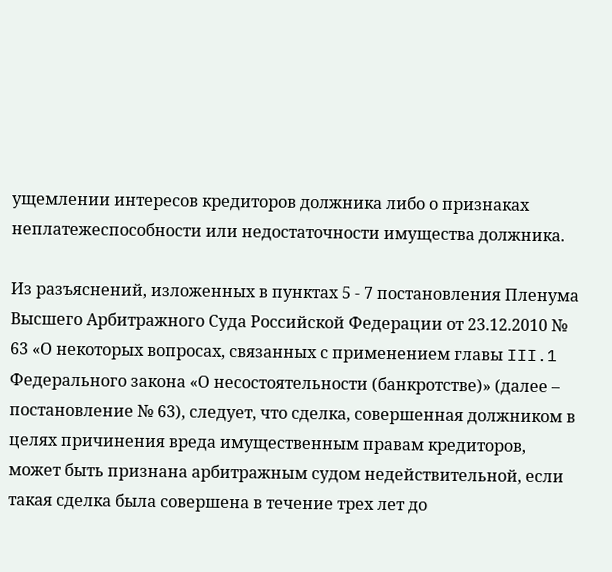ущемлении интересов кредиторов должника либо о признаках неплатежеспособности или недостаточности имущества должника.

Из разъяснений, изложенных в пунктах 5 - 7 постановления Пленума Высшего Арбитражного Суда Российской Федерации от 23.12.2010 № 63 «О некоторых вопросах, связанных с применением главы III.1 Федерального закона «О несостоятельности (банкротстве)» (далее – постановление № 63), следует, что сделка, совершенная должником в целях причинения вреда имущественным правам кредиторов, может быть признана арбитражным судом недействительной, если такая сделка была совершена в течение трех лет до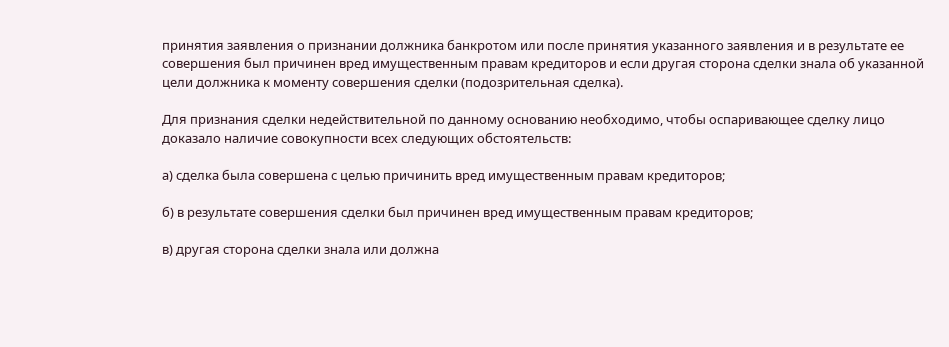принятия заявления о признании должника банкротом или после принятия указанного заявления и в результате ее совершения был причинен вред имущественным правам кредиторов и если другая сторона сделки знала об указанной цели должника к моменту совершения сделки (подозрительная сделка).

Для признания сделки недействительной по данному основанию необходимо, чтобы оспаривающее сделку лицо доказало наличие совокупности всех следующих обстоятельств:

а) сделка была совершена с целью причинить вред имущественным правам кредиторов;

б) в результате совершения сделки был причинен вред имущественным правам кредиторов;

в) другая сторона сделки знала или должна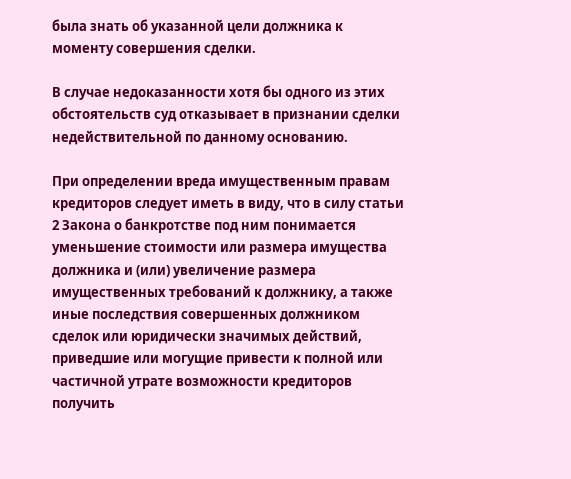была знать об указанной цели должника к моменту совершения сделки.

В случае недоказанности хотя бы одного из этих обстоятельств суд отказывает в признании сделки недействительной по данному основанию.

При определении вреда имущественным правам кредиторов следует иметь в виду, что в силу статьи 2 Закона о банкротстве под ним понимается уменьшение стоимости или размера имущества должника и (или) увеличение размера имущественных требований к должнику, а также иные последствия совершенных должником сделок или юридически значимых действий, приведшие или могущие привести к полной или частичной утрате возможности кредиторов получить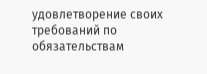удовлетворение своих требований по обязательствам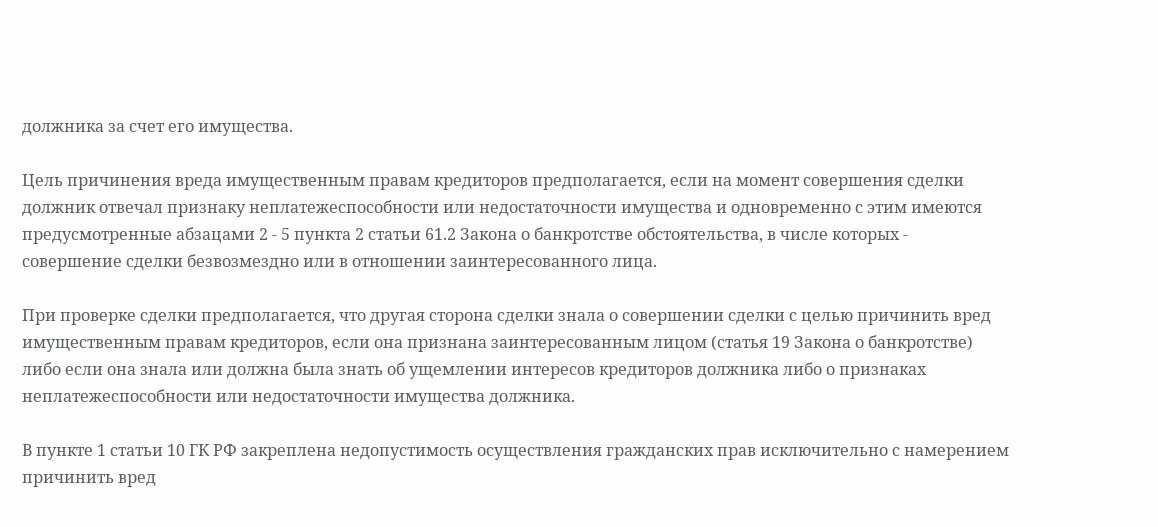должника за счет его имущества.

Цель причинения вреда имущественным правам кредиторов предполагается, если на момент совершения сделки должник отвечал признаку неплатежеспособности или недостаточности имущества и одновременно с этим имеются предусмотренные абзацами 2 - 5 пункта 2 статьи 61.2 Закона о банкротстве обстоятельства, в числе которых - совершение сделки безвозмездно или в отношении заинтересованного лица.

При проверке сделки предполагается, что другая сторона сделки знала о совершении сделки с целью причинить вред имущественным правам кредиторов, если она признана заинтересованным лицом (статья 19 Закона о банкротстве) либо если она знала или должна была знать об ущемлении интересов кредиторов должника либо о признаках неплатежеспособности или недостаточности имущества должника.

В пункте 1 статьи 10 ГК РФ закреплена недопустимость осуществления гражданских прав исключительно с намерением причинить вред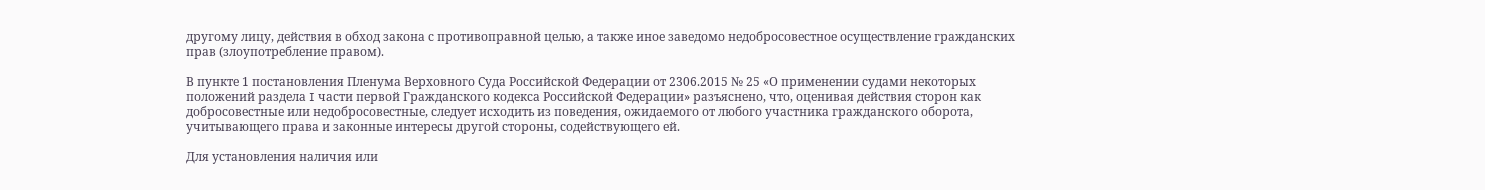другому лицу, действия в обход закона с противоправной целью, а также иное заведомо недобросовестное осуществление гражданских прав (злоупотребление правом).

В пункте 1 постановления Пленума Верховного Суда Российской Федерации от 2306.2015 № 25 «О применении судами некоторых положений раздела I части первой Гражданского кодекса Российской Федерации» разъяснено, что, оценивая действия сторон как добросовестные или недобросовестные, следует исходить из поведения, ожидаемого от любого участника гражданского оборота, учитывающего права и законные интересы другой стороны, содействующего ей.

Для установления наличия или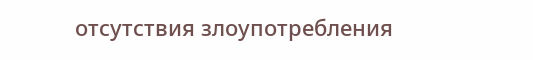отсутствия злоупотребления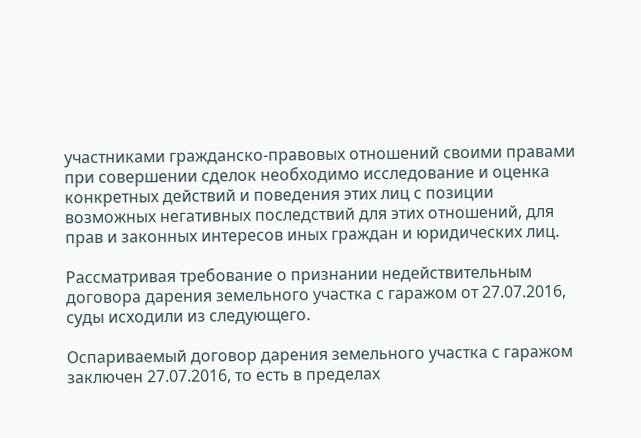участниками гражданско-правовых отношений своими правами при совершении сделок необходимо исследование и оценка конкретных действий и поведения этих лиц с позиции возможных негативных последствий для этих отношений, для прав и законных интересов иных граждан и юридических лиц.

Рассматривая требование о признании недействительным договора дарения земельного участка с гаражом от 27.07.2016, суды исходили из следующего.

Оспариваемый договор дарения земельного участка с гаражом заключен 27.07.2016, то есть в пределах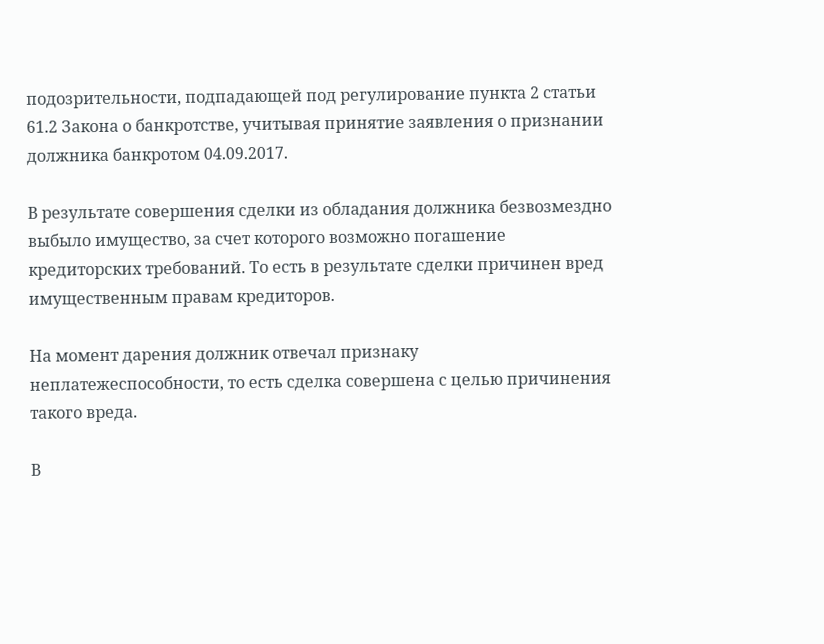подозрительности, подпадающей под регулирование пункта 2 статьи 61.2 Закона о банкротстве, учитывая принятие заявления о признании должника банкротом 04.09.2017.

В результате совершения сделки из обладания должника безвозмездно выбыло имущество, за счет которого возможно погашение кредиторских требований. То есть в результате сделки причинен вред имущественным правам кредиторов.

На момент дарения должник отвечал признаку неплатежеспособности, то есть сделка совершена с целью причинения такого вреда.

В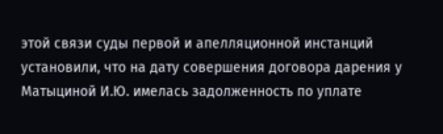этой связи суды первой и апелляционной инстанций установили, что на дату совершения договора дарения у Матыциной И.Ю. имелась задолженность по уплате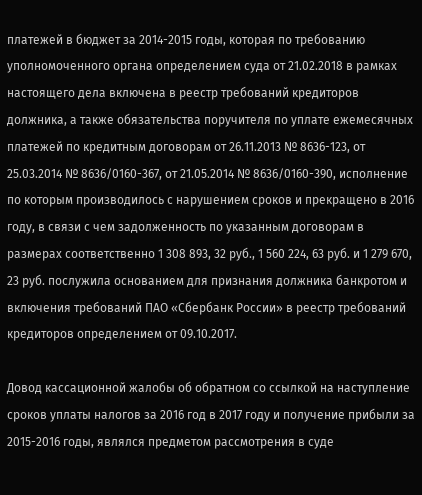платежей в бюджет за 2014-2015 годы, которая по требованию уполномоченного органа определением суда от 21.02.2018 в рамках настоящего дела включена в реестр требований кредиторов должника, а также обязательства поручителя по уплате ежемесячных платежей по кредитным договорам от 26.11.2013 № 8636-123, от 25.03.2014 № 8636/0160-367, от 21.05.2014 № 8636/0160-390, исполнение по которым производилось с нарушением сроков и прекращено в 2016 году, в связи с чем задолженность по указанным договорам в размерах соответственно 1 308 893, 32 руб., 1 560 224, 63 руб. и 1 279 670, 23 руб. послужила основанием для признания должника банкротом и включения требований ПАО «Сбербанк России» в реестр требований кредиторов определением от 09.10.2017.

Довод кассационной жалобы об обратном со ссылкой на наступление сроков уплаты налогов за 2016 год в 2017 году и получение прибыли за 2015-2016 годы, являлся предметом рассмотрения в суде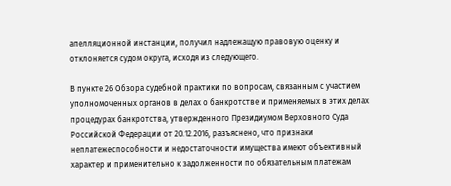апелляционной инстанции, получил надлежащую правовую оценку и отклоняется судом округа, исходя из следующего.

В пункте 26 Обзора судебной практики по вопросам, связанным с участием уполномоченных органов в делах о банкротстве и применяемых в этих делах процедурах банкротства, утвержденного Президиумом Верховного Суда Российской Федерации от 20.12.2016, разъяснено, что признаки неплатежеспособности и недостаточности имущества имеют объективный характер и применительно к задолженности по обязательным платежам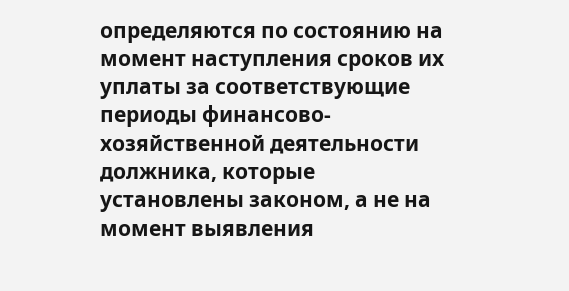определяются по состоянию на момент наступления сроков их уплаты за соответствующие периоды финансово-хозяйственной деятельности должника, которые установлены законом, а не на момент выявления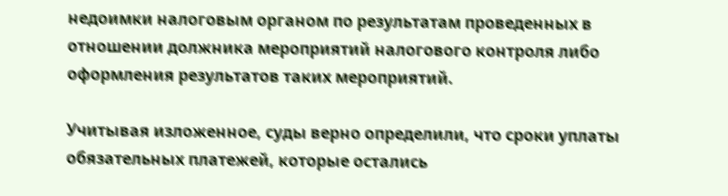недоимки налоговым органом по результатам проведенных в отношении должника мероприятий налогового контроля либо оформления результатов таких мероприятий.

Учитывая изложенное, суды верно определили, что сроки уплаты обязательных платежей, которые остались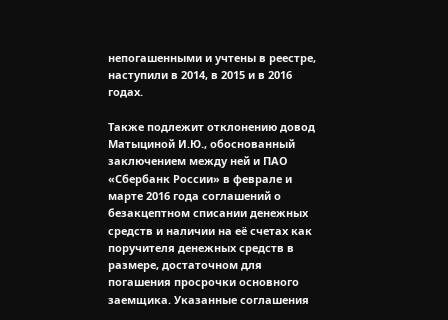непогашенными и учтены в реестре, наступили в 2014, в 2015 и в 2016 годах.

Также подлежит отклонению довод Матыциной И.Ю., обоснованный заключением между ней и ПАО «Сбербанк России» в феврале и марте 2016 года соглашений о безакцептном списании денежных средств и наличии на её счетах как поручителя денежных средств в размере, достаточном для погашения просрочки основного заемщика. Указанные соглашения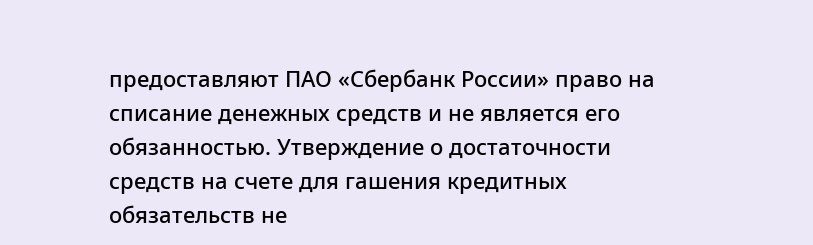предоставляют ПАО «Сбербанк России» право на списание денежных средств и не является его обязанностью. Утверждение о достаточности средств на счете для гашения кредитных обязательств не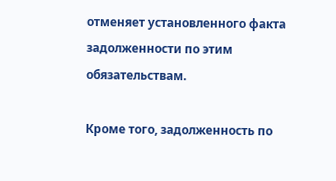отменяет установленного факта задолженности по этим обязательствам.

Кроме того, задолженность по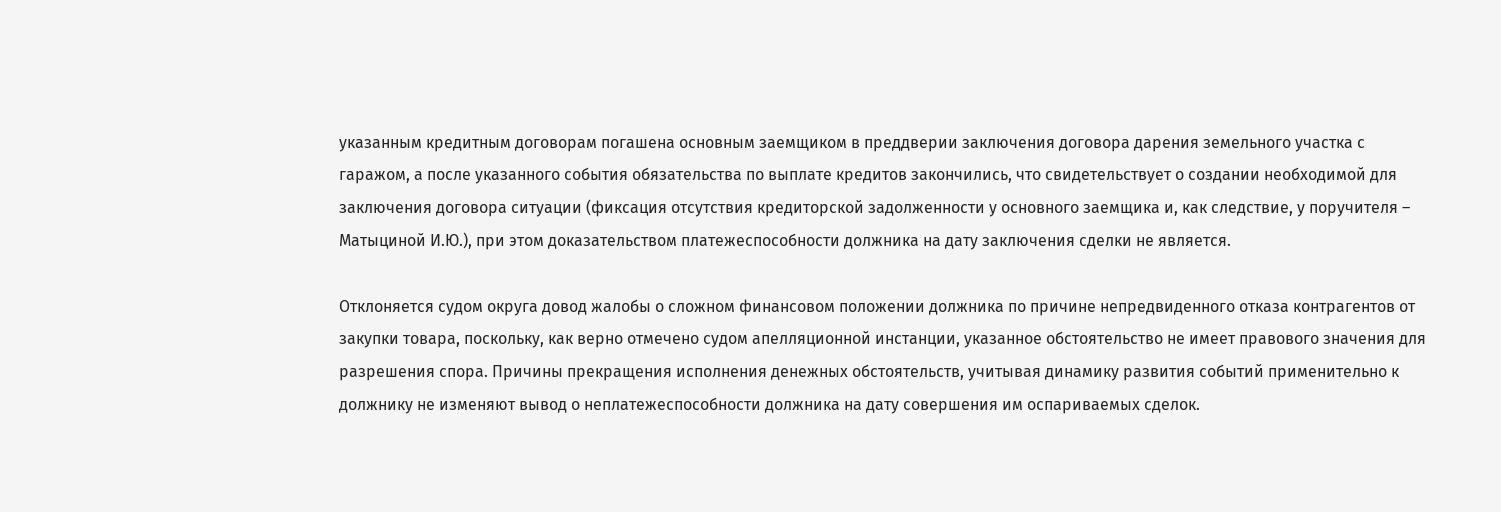указанным кредитным договорам погашена основным заемщиком в преддверии заключения договора дарения земельного участка с гаражом, а после указанного события обязательства по выплате кредитов закончились, что свидетельствует о создании необходимой для заключения договора ситуации (фиксация отсутствия кредиторской задолженности у основного заемщика и, как следствие, у поручителя – Матыциной И.Ю.), при этом доказательством платежеспособности должника на дату заключения сделки не является.

Отклоняется судом округа довод жалобы о сложном финансовом положении должника по причине непредвиденного отказа контрагентов от закупки товара, поскольку, как верно отмечено судом апелляционной инстанции, указанное обстоятельство не имеет правового значения для разрешения спора. Причины прекращения исполнения денежных обстоятельств, учитывая динамику развития событий применительно к должнику не изменяют вывод о неплатежеспособности должника на дату совершения им оспариваемых сделок.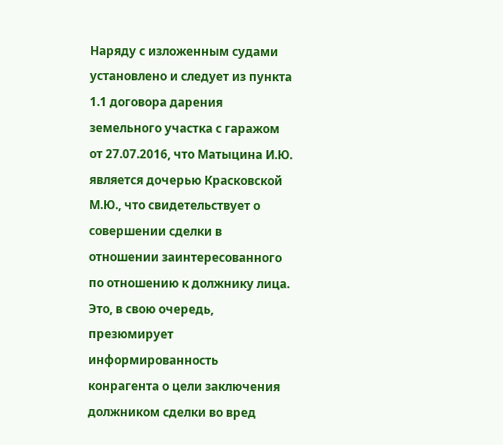Наряду с изложенным судами установлено и следует из пункта 1.1 договора дарения земельного участка с гаражом от 27.07.2016, что Матыцина И.Ю. является дочерью Красковской М.Ю., что свидетельствует о совершении сделки в отношении заинтересованного по отношению к должнику лица. Это, в свою очередь, презюмирует информированность конрагента о цели заключения должником сделки во вред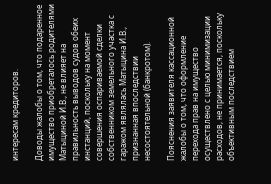интересам кредиторов.

Доводы жалобы о том, что подаренное имущество приобреталось родителями Матыциной И.В., не влияет на правильность выводов судов обеих инстанций, поскольку на момент совершения оспариваемой сделки собственником земельного участка с гаражом являлась Матыцина И.В., признанная впоследствии несостоятельной (банкротом).

Пояснения заявителя кассационной жалобы о том, что оформление перехода прав на имущество осуществлено с целью минимизации расходов, не принимается, поскольку объективным последствием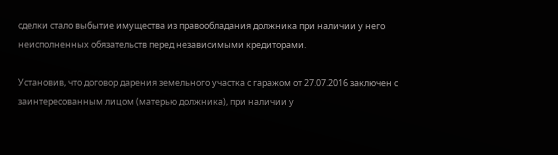сделки стало выбытие имущества из правообладания должника при наличии у него неисполненных обязательств перед независимыми кредиторами.

Установив, что договор дарения земельного участка с гаражом от 27.07.2016 заключен с заинтересованным лицом (матерью должника), при наличии у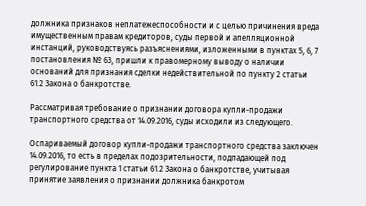должника признаков неплатежеспособности и с целью причинения вреда имущественным правам кредиторов, суды первой и апелляционной инстанций, руководствуясь разъяснениями, изложенными в пунктах 5, 6, 7 постановления № 63, пришли к правомерному выводу о наличии оснований для признания сделки недействительной по пункту 2 статьи 61.2 Закона о банкротстве.

Рассматривая требование о признании договора купли-продажи транспортного средства от 14.09.2016, суды исходили из следующего.

Оспариваемый договор купли-продажи транспортного средства заключен 14.09.2016, то есть в пределах подозрительности, подпадающей под регулирование пункта 1 статьи 61.2 Закона о банкротстве, учитывая принятие заявления о признании должника банкротом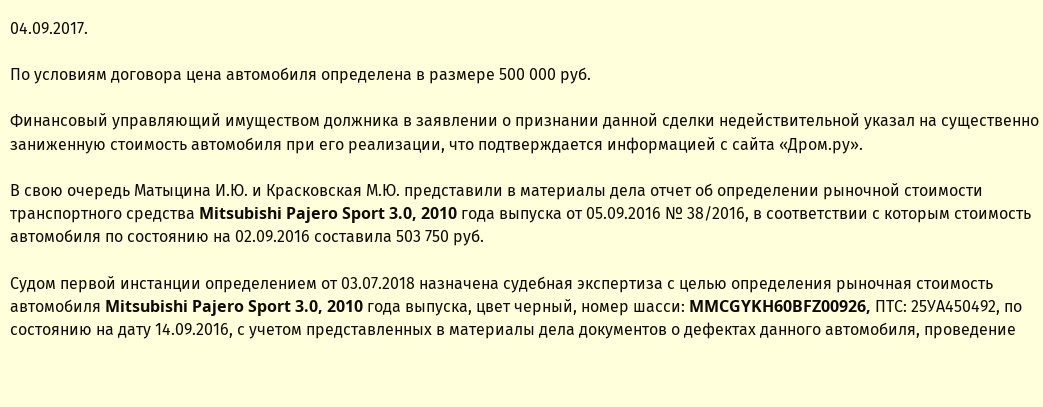04.09.2017.

По условиям договора цена автомобиля определена в размере 500 000 руб.

Финансовый управляющий имуществом должника в заявлении о признании данной сделки недействительной указал на существенно заниженную стоимость автомобиля при его реализации, что подтверждается информацией с сайта «Дром.ру».

В свою очередь Матыцина И.Ю. и Красковская М.Ю. представили в материалы дела отчет об определении рыночной стоимости транспортного средства Mitsubishi Pajero Sport 3.0, 2010 года выпуска от 05.09.2016 № 38/2016, в соответствии с которым стоимость автомобиля по состоянию на 02.09.2016 составила 503 750 руб.

Судом первой инстанции определением от 03.07.2018 назначена судебная экспертиза с целью определения рыночная стоимость автомобиля Mitsubishi Pajero Sport 3.0, 2010 года выпуска, цвет черный, номер шасси: MMCGYKH60BFZ00926, ПТС: 25УА450492, по состоянию на дату 14.09.2016, с учетом представленных в материалы дела документов о дефектах данного автомобиля, проведение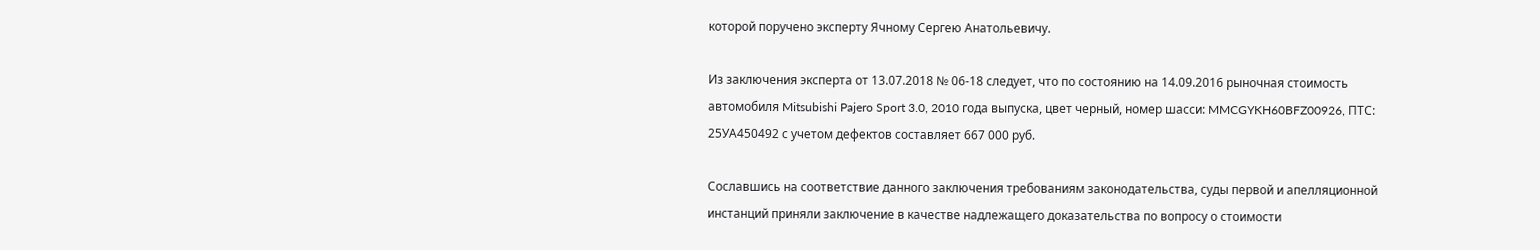которой поручено эксперту Ячному Сергею Анатольевичу.

Из заключения эксперта от 13.07.2018 № 06-18 следует, что по состоянию на 14.09.2016 рыночная стоимость автомобиля Mitsubishi Pajero Sport 3.0, 2010 года выпуска, цвет черный, номер шасси: MMCGYKH60BFZ00926, ПТС: 25УА450492 с учетом дефектов составляет 667 000 руб.

Сославшись на соответствие данного заключения требованиям законодательства, суды первой и апелляционной инстанций приняли заключение в качестве надлежащего доказательства по вопросу о стоимости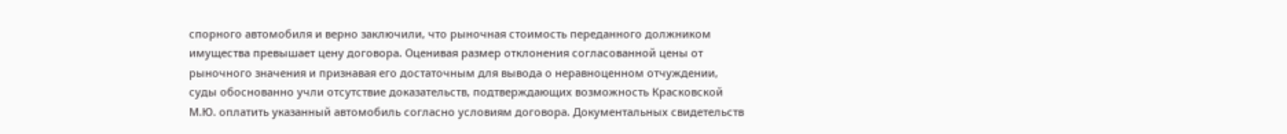спорного автомобиля и верно заключили, что рыночная стоимость переданного должником имущества превышает цену договора. Оценивая размер отклонения согласованной цены от рыночного значения и признавая его достаточным для вывода о неравноценном отчуждении, суды обоснованно учли отсутствие доказательств, подтверждающих возможность Красковской М.Ю. оплатить указанный автомобиль согласно условиям договора. Документальных свидетельств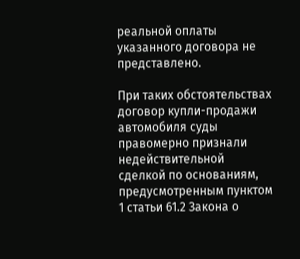реальной оплаты указанного договора не представлено.

При таких обстоятельствах договор купли-продажи автомобиля суды правомерно признали недействительной сделкой по основаниям, предусмотренным пунктом 1 статьи 61.2 Закона о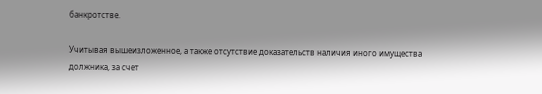банкротстве.

Учитывая вышеизложенное, а также отсутствие доказательств наличия иного имущества должника, за счет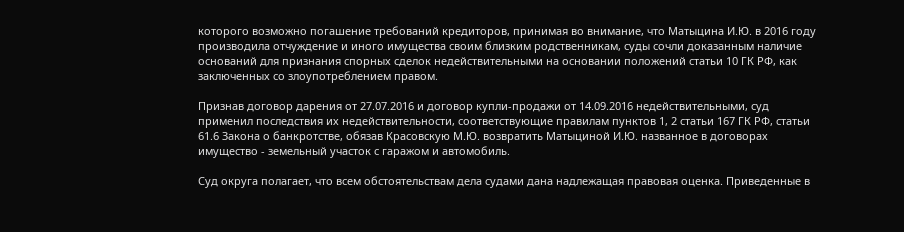которого возможно погашение требований кредиторов, принимая во внимание, что Матыцина И.Ю. в 2016 году производила отчуждение и иного имущества своим близким родственникам, суды сочли доказанным наличие оснований для признания спорных сделок недействительными на основании положений статьи 10 ГК РФ, как заключенных со злоупотреблением правом.

Признав договор дарения от 27.07.2016 и договор купли-продажи от 14.09.2016 недействительными, суд применил последствия их недействительности, соответствующие правилам пунктов 1, 2 статьи 167 ГК РФ, статьи 61.6 Закона о банкротстве, обязав Красовскую М.Ю. возвратить Матыциной И.Ю. названное в договорах имущество - земельный участок с гаражом и автомобиль.

Суд округа полагает, что всем обстоятельствам дела судами дана надлежащая правовая оценка. Приведенные в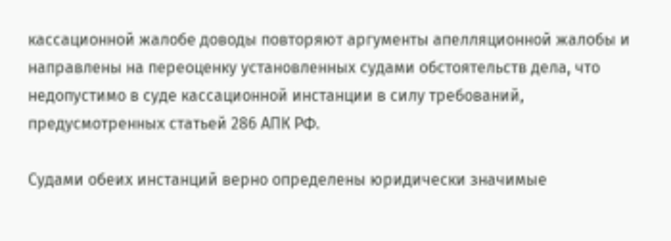кассационной жалобе доводы повторяют аргументы апелляционной жалобы и направлены на переоценку установленных судами обстоятельств дела, что недопустимо в суде кассационной инстанции в силу требований, предусмотренных статьей 286 АПК РФ.

Судами обеих инстанций верно определены юридически значимые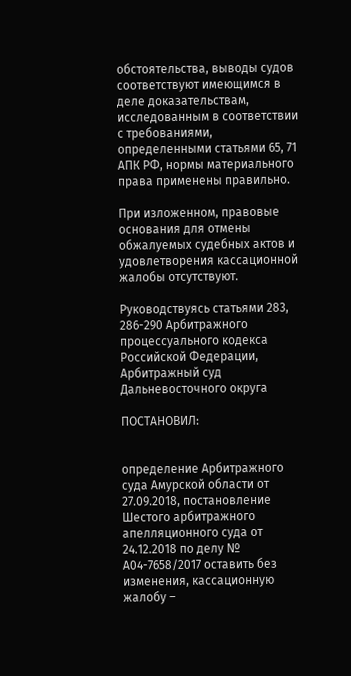обстоятельства, выводы судов соответствуют имеющимся в деле доказательствам, исследованным в соответствии с требованиями, определенными статьями 65, 71 АПК РФ, нормы материального права применены правильно.

При изложенном, правовые основания для отмены обжалуемых судебных актов и удовлетворения кассационной жалобы отсутствуют.

Руководствуясь статьями 283, 286-290 Арбитражного процессуального кодекса Российской Федерации, Арбитражный суд Дальневосточного округа

ПОСТАНОВИЛ:


определение Арбитражного суда Амурской области от 27.09.2018, постановление Шестого арбитражного апелляционного суда от 24.12.2018 по делу № А04-7658/2017 оставить без изменения, кассационную жалобу –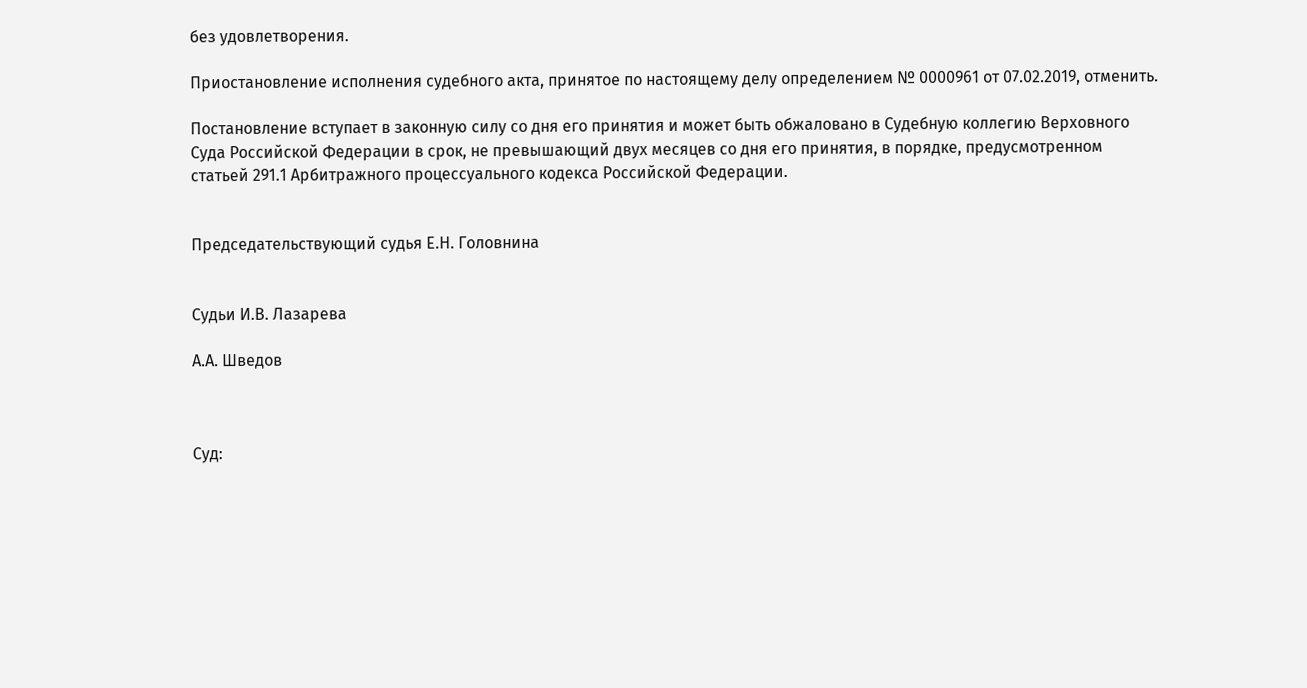без удовлетворения.

Приостановление исполнения судебного акта, принятое по настоящему делу определением № 0000961 от 07.02.2019, отменить.

Постановление вступает в законную силу со дня его принятия и может быть обжаловано в Судебную коллегию Верховного Суда Российской Федерации в срок, не превышающий двух месяцев со дня его принятия, в порядке, предусмотренном статьей 291.1 Арбитражного процессуального кодекса Российской Федерации.


Председательствующий судья Е.Н. Головнина


Судьи И.В. Лазарева

А.А. Шведов



Суд: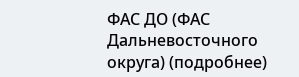ФАС ДО (ФАС Дальневосточного округа) (подробнее)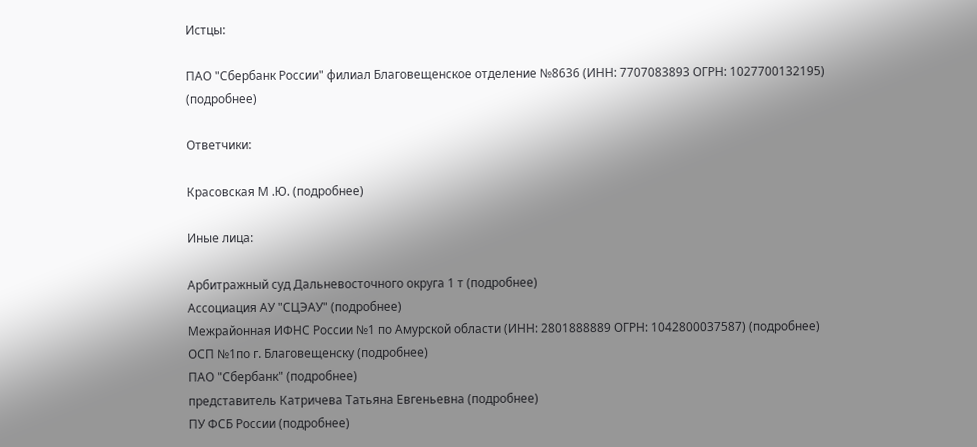Истцы:

ПАО "Сбербанк России" филиал Благовещенское отделение №8636 (ИНН: 7707083893 ОГРН: 1027700132195) (подробнее)

Ответчики:

Красовская М .Ю. (подробнее)

Иные лица:

Арбитражный суд Дальневосточного округа 1 т (подробнее)
Ассоциация АУ "СЦЭАУ" (подробнее)
Межрайонная ИФНС России №1 по Амурской области (ИНН: 2801888889 ОГРН: 1042800037587) (подробнее)
ОСП №1по г. Благовещенску (подробнее)
ПАО "Сбербанк" (подробнее)
представитель Катричева Татьяна Евгеньевна (подробнее)
ПУ ФСБ России (подробнее)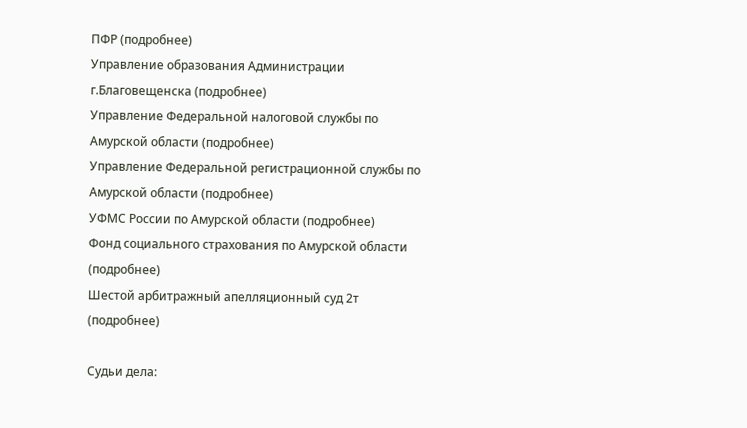ПФР (подробнее)
Управление образования Администрации г.Благовещенска (подробнее)
Управление Федеральной налоговой службы по Амурской области (подробнее)
Управление Федеральной регистрационной службы по Амурской области (подробнее)
УФМС России по Амурской области (подробнее)
Фонд социального страхования по Амурской области (подробнее)
Шестой арбитражный апелляционный суд 2т (подробнее)

Судьи дела: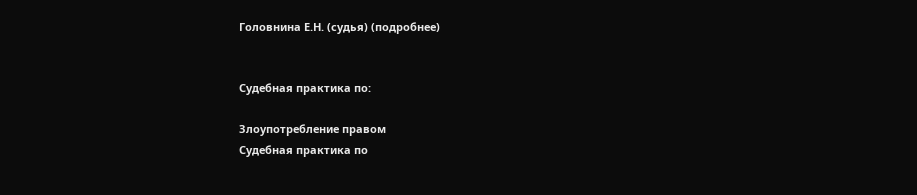Головнина Е.Н. (судья) (подробнее)


Судебная практика по:

Злоупотребление правом
Судебная практика по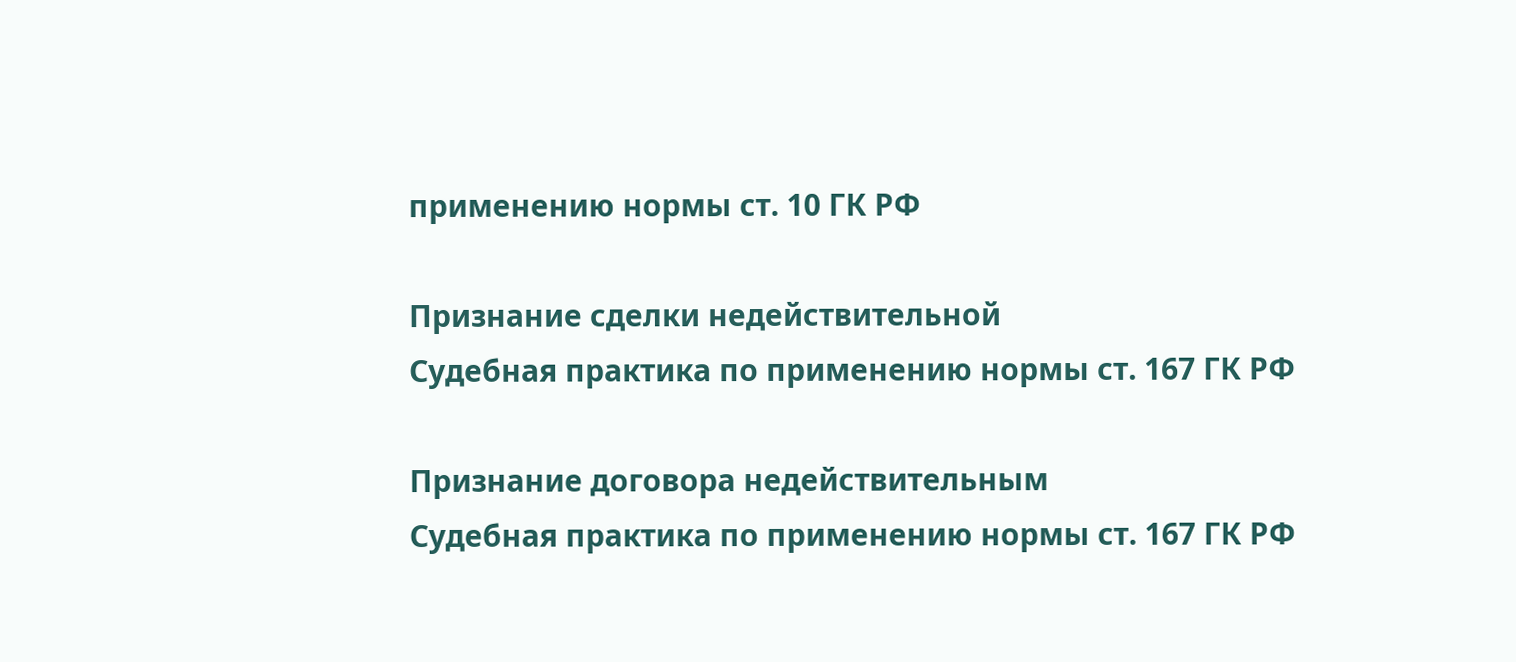применению нормы ст. 10 ГК РФ

Признание сделки недействительной
Судебная практика по применению нормы ст. 167 ГК РФ

Признание договора недействительным
Судебная практика по применению нормы ст. 167 ГК РФ